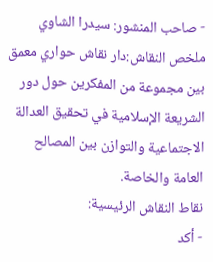- صاحب المنشور: سيدرا الشاوي
ملخص النقاش:دار نقاش حواري معمق بين مجموعة من المفكرين حول دور الشريعة الإسلامية في تحقيق العدالة الاجتماعية والتوازن بين المصالح العامة والخاصة.
نقاط النقاش الرئيسية:
- أكد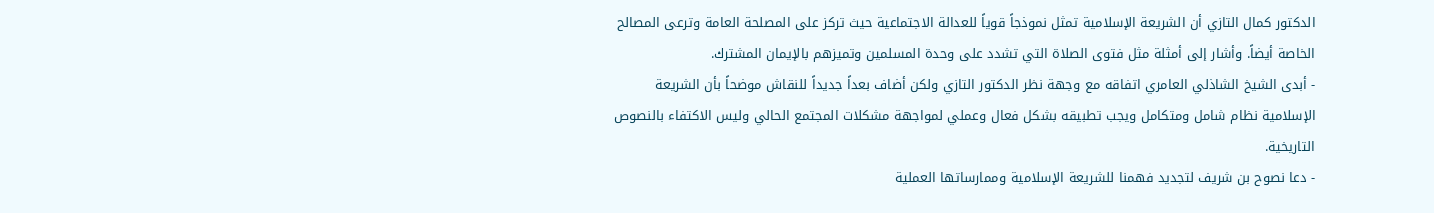الدكتور كمال التازي أن الشريعة الإسلامية تمثل نموذجاً قوياً للعدالة الاجتماعية حيث تركز على المصلحة العامة وترعى المصالح الخاصة أيضاً. وأشار إلى أمثلة مثل فتوى الصلاة التي تشدد على وحدة المسلمين وتميزهم بالإيمان المشترك.
- أبدى الشيخ الشاذلي العامري اتفاقه مع وجهة نظر الدكتور التازي ولكن أضاف بعداً جديداً للنقاش موضحاً بأن الشريعة الإسلامية نظام شامل ومتكامل ويجب تطبيقه بشكل فعال وعملي لمواجهة مشكلات المجتمع الحالي وليس الاكتفاء بالنصوص التاريخية.
- دعا نصوح بن شريف لتجديد فهمنا للشريعة الإسلامية وممارساتها العملية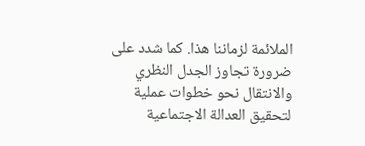الملائمة لزماننا هذا. كما شدد على ضرورة تجاوز الجدل النظري والانتقال نحو خطوات عملية لتحقيق العدالة الاجتماعية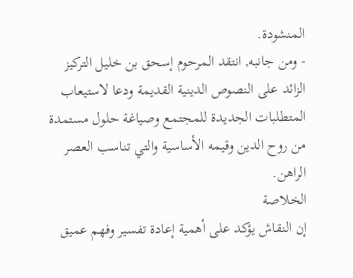المنشودة.
- ومن جانبه, انتقد المرحوم إسحق بن خليل التركيز الزائد على النصوص الدينية القديمة ودعا لاستيعاب المتطلبات الجديدة للمجتمع وصياغة حلول مستمدة من روح الدين وقيمه الأساسية والتي تناسب العصر الراهن.
الخلاصة
إن النقاش يؤكد على أهمية إعادة تفسير وفهم عميق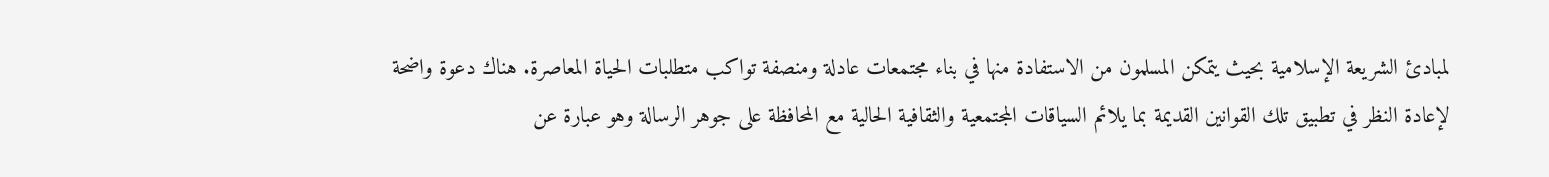لمبادئ الشريعة الإسلامية بحيث يتمكن المسلمون من الاستفادة منها في بناء مجتمعات عادلة ومنصفة تواكب متطلبات الحياة المعاصرة. هناك دعوة واضحة لإعادة النظر في تطبيق تلك القوانين القديمة بما يلائم السياقات المجتمعية والثقافية الحالية مع المحافظة على جوهر الرسالة وهو عبارة عن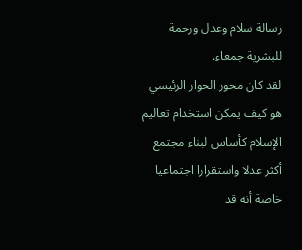رسالة سلام وعدل ورحمة للبشرية جمعاء.
لقد كان محور الحوار الرئيسي هو كيف يمكن استخدام تعاليم الإسلام كأساس لبناء مجتمع أكثر عدلا واستقرارا اجتماعيا خاصة أنه قد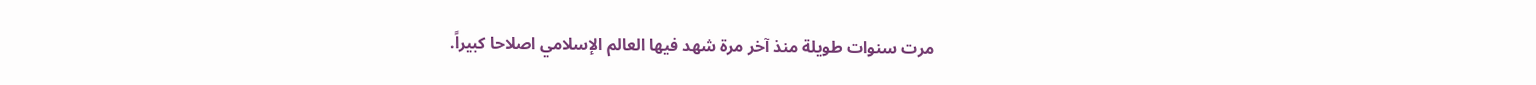مرت سنوات طويلة منذ آخر مرة شهد فيها العالم الإسلامي اصلاحا كبيراً.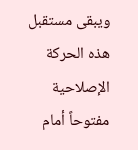ويبقى مستقبل هذه الحركة الإصلاحية مفتوحاً أمام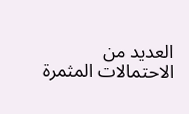العديد من الاحتمالات المثمرة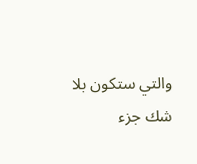والتي ستكون بلا شك جزء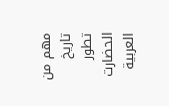مهم من تاريخ تطور الحضارت العربية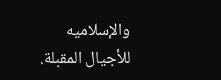والإسلاميه للأجيال المقبلة.